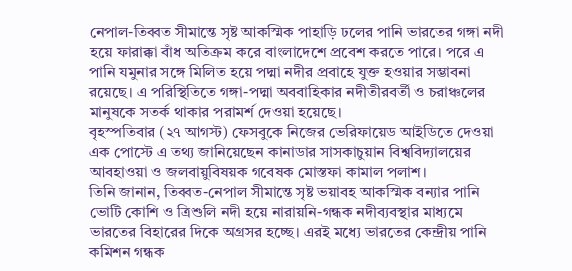নেপাল-তিব্বত সীমান্তে সৃষ্ট আকস্মিক পাহাড়ি ঢলের পানি ভারতের গঙ্গা নদী হয়ে ফারাক্কা বাঁধ অতিক্রম করে বাংলাদেশে প্রবেশ করতে পারে। পরে এ পানি যমুনার সঙ্গে মিলিত হয়ে পদ্মা নদীর প্রবাহে যুক্ত হওয়ার সম্ভাবনা রয়েছে। এ পরিস্থিতিতে গঙ্গা-পদ্মা অববাহিকার নদীতীরবর্তী ও চরাঞ্চলের মানুষকে সতর্ক থাকার পরামর্শ দেওয়া হয়েছে।
বৃহস্পতিবার (২৭ আগস্ট) ফেসবুকে নিজের ভেরিফায়েড আইডিতে দেওয়া এক পোস্টে এ তথ্য জানিয়েছেন কানাডার সাসকাচুয়ান বিশ্ববিদ্যালয়ের আবহাওয়া ও জলবায়ুবিষয়ক গবেষক মোস্তফা কামাল পলাশ।
তিনি জানান, তিব্বত-নেপাল সীমান্তে সৃষ্ট ভয়াবহ আকস্মিক বন্যার পানি ভোটি কোশি ও ত্রিশুলি নদী হয়ে নারায়নি-গন্ধক নদীব্যবস্থার মাধ্যমে ভারতের বিহারের দিকে অগ্রসর হচ্ছে। এরই মধ্যে ভারতের কেন্দ্রীয় পানি কমিশন গন্ধক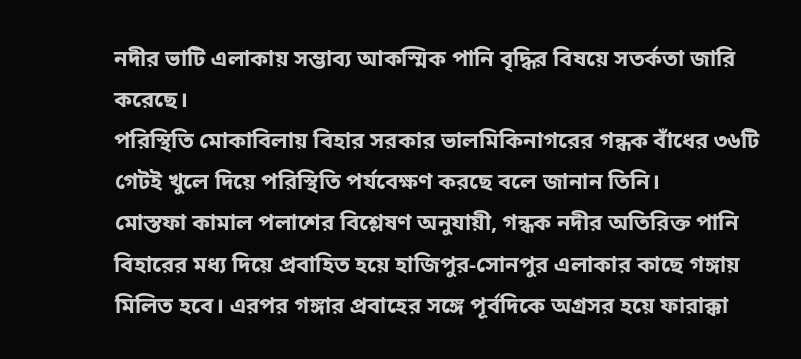নদীর ভাটি এলাকায় সম্ভাব্য আকস্মিক পানি বৃদ্ধির বিষয়ে সতর্কতা জারি করেছে।
পরিস্থিতি মোকাবিলায় বিহার সরকার ভালমিকিনাগরের গন্ধক বাঁধের ৩৬টি গেটই খুলে দিয়ে পরিস্থিতি পর্যবেক্ষণ করছে বলে জানান তিনি।
মোস্তফা কামাল পলাশের বিশ্লেষণ অনুযায়ী, গন্ধক নদীর অতিরিক্ত পানি বিহারের মধ্য দিয়ে প্রবাহিত হয়ে হাজিপুর-সোনপুর এলাকার কাছে গঙ্গায় মিলিত হবে। এরপর গঙ্গার প্রবাহের সঙ্গে পূর্বদিকে অগ্রসর হয়ে ফারাক্কা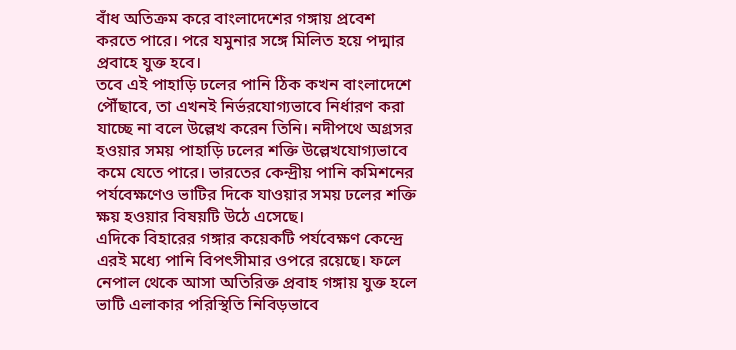বাঁধ অতিক্রম করে বাংলাদেশের গঙ্গায় প্রবেশ করতে পারে। পরে যমুনার সঙ্গে মিলিত হয়ে পদ্মার প্রবাহে যুক্ত হবে।
তবে এই পাহাড়ি ঢলের পানি ঠিক কখন বাংলাদেশে পৌঁছাবে, তা এখনই নির্ভরযোগ্যভাবে নির্ধারণ করা যাচ্ছে না বলে উল্লেখ করেন তিনি। নদীপথে অগ্রসর হওয়ার সময় পাহাড়ি ঢলের শক্তি উল্লেখযোগ্যভাবে কমে যেতে পারে। ভারতের কেন্দ্রীয় পানি কমিশনের পর্যবেক্ষণেও ভাটির দিকে যাওয়ার সময় ঢলের শক্তি ক্ষয় হওয়ার বিষয়টি উঠে এসেছে।
এদিকে বিহারের গঙ্গার কয়েকটি পর্যবেক্ষণ কেন্দ্রে এরই মধ্যে পানি বিপৎসীমার ওপরে রয়েছে। ফলে নেপাল থেকে আসা অতিরিক্ত প্রবাহ গঙ্গায় যুক্ত হলে ভাটি এলাকার পরিস্থিতি নিবিড়ভাবে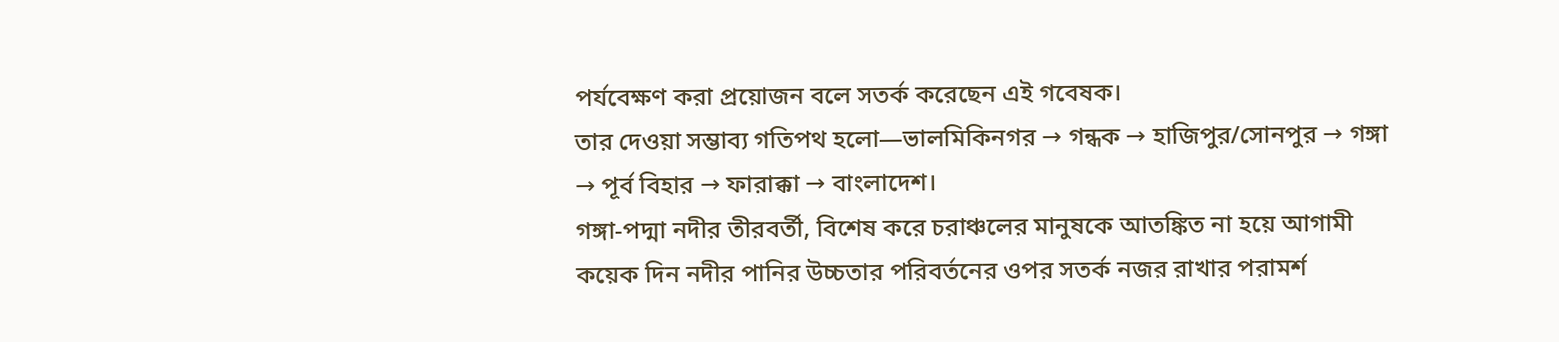পর্যবেক্ষণ করা প্রয়োজন বলে সতর্ক করেছেন এই গবেষক।
তার দেওয়া সম্ভাব্য গতিপথ হলো—ভালমিকিনগর → গন্ধক → হাজিপুর/সোনপুর → গঙ্গা → পূর্ব বিহার → ফারাক্কা → বাংলাদেশ।
গঙ্গা-পদ্মা নদীর তীরবর্তী, বিশেষ করে চরাঞ্চলের মানুষকে আতঙ্কিত না হয়ে আগামী কয়েক দিন নদীর পানির উচ্চতার পরিবর্তনের ওপর সতর্ক নজর রাখার পরামর্শ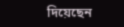দিয়েছেন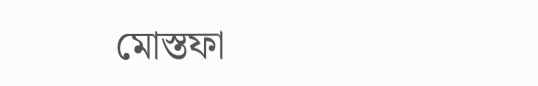মোস্তফা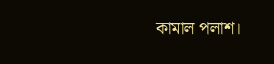কামাল পলাশ।